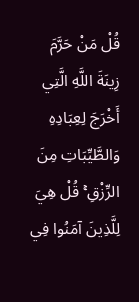قُلْ مَنْ حَرَّمَ زِينَةَ اللَّهِ الَّتِي أَخْرَجَ لِعِبَادِهِ وَالطَّيِّبَاتِ مِنَ الرِّزْقِ ۚ قُلْ هِيَ لِلَّذِينَ آمَنُوا فِي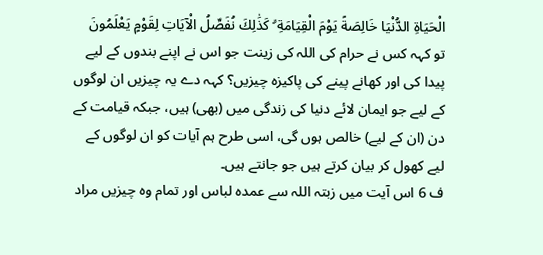الْحَيَاةِ الدُّنْيَا خَالِصَةً يَوْمَ الْقِيَامَةِ ۗ كَذَٰلِكَ نُفَصِّلُ الْآيَاتِ لِقَوْمٍ يَعْلَمُونَ
تو کہہ کس نے حرام کی اللہ کی زینت جو اس نے اپنے بندوں کے لیے پیدا کی اور کھانے پینے کی پاکیزہ چیزیں؟ کہہ دے یہ چیزیں ان لوگوں کے لیے جو ایمان لائے دنیا کی زندگی میں (بھی) ہیں، جبکہ قیامت کے دن (ان کے لیے) خالص ہوں گی، اسی طرح ہم آیات کو ان لوگوں کے لیے کھول کر بیان کرتے ہیں جو جانتے ہیں۔
ف 6 اس آیت میں زبتہ اللہ سے عمدہ لباس اور تمام وہ چیزیں مراد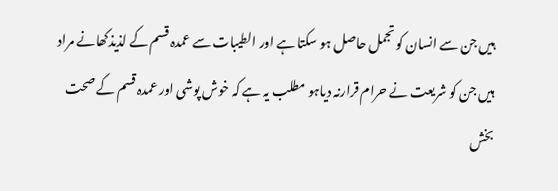ہیں جن سے انسان کو تجمل حاصل ہو سکتا ہے اور الطیبات سے عمدہ قسم کے لذیذکھانے مراد ہیں جن کو شریعت نے حرام قرارنہ دیاہو مطلب یہ ہے کہ خوش پوشی اور عمدہ قسم کے صحت بخش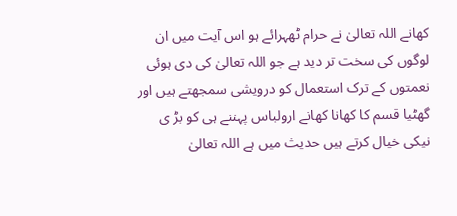کھانے اللہ تعالیٰ نے حرام ٹھہرائے ہو اس آیت میں ان لوگوں کی سخت تر دید ہے جو اللہ تعالیٰ کی دی ہوئی نعمتوں کے ترک استعمال کو درویشی سمجھتے ہیں اور گھٹیا قسم کا کھانا کھانے ارولباس پہننے ہی کو بڑ ی نیکی خیال کرتے ہیں حدیث میں ہے اللہ تعالیٰ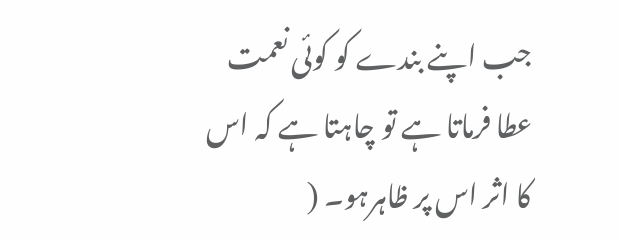جب اپنے بندے کو کوئی نعمت عطا فرماتا ہے تو چاہتا ہے کہ اس کا اثر اس پر ظاہرہو۔ (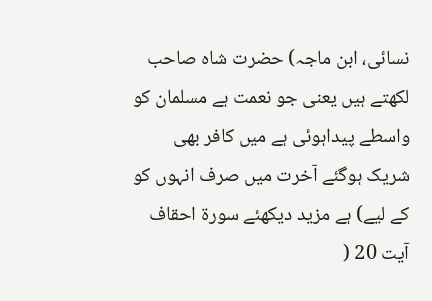نسائی، ابن ماجہ) حضرت شاہ صاحب لکھتے ہیں یعنی جو نعمت ہے مسلمان کو واسطے پیداہوئی ہے میں کافر بھی شریک ہوگئے آخرت میں صرف انہوں کو کے لیے) ہے مزید دیکھئے سورۃ احقاف آیت 20 (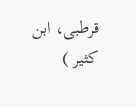قرطبی، ابن کثیر )